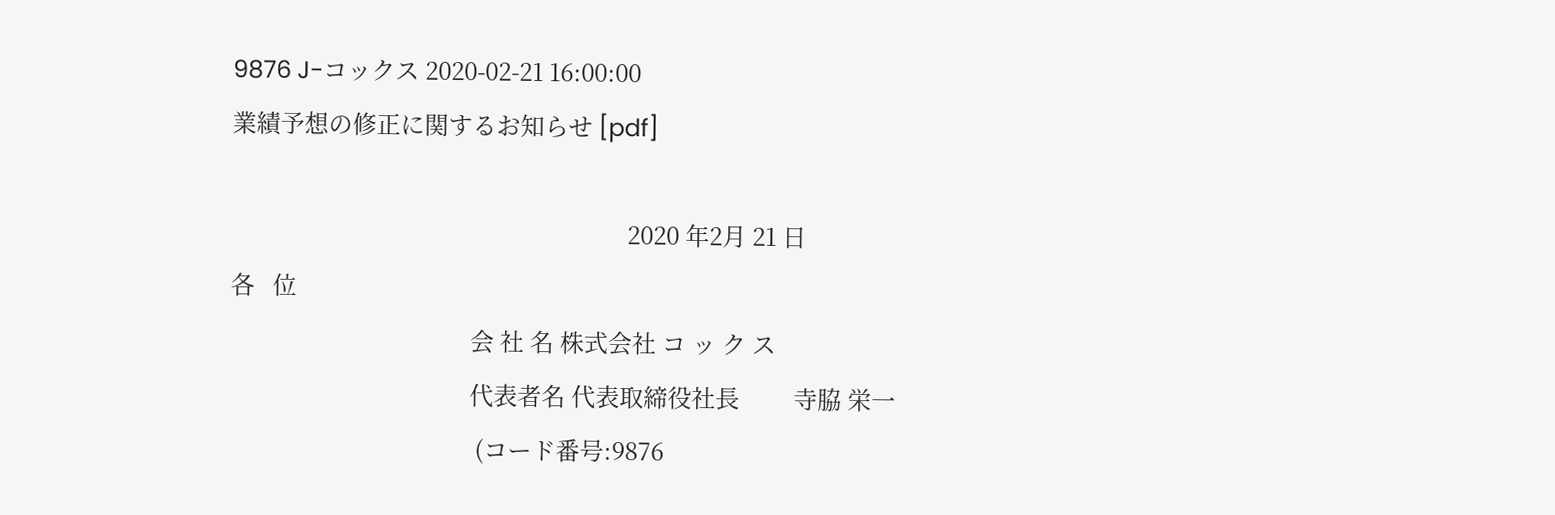9876 J-コックス 2020-02-21 16:00:00
業績予想の修正に関するお知らせ [pdf]

                                                                  2020 年2月 21 日
各   位
                                        会 社 名 株式会社 コ ッ ク ス
                                        代表者名 代表取締役社長         寺脇 栄一
                                         (コード番号:9876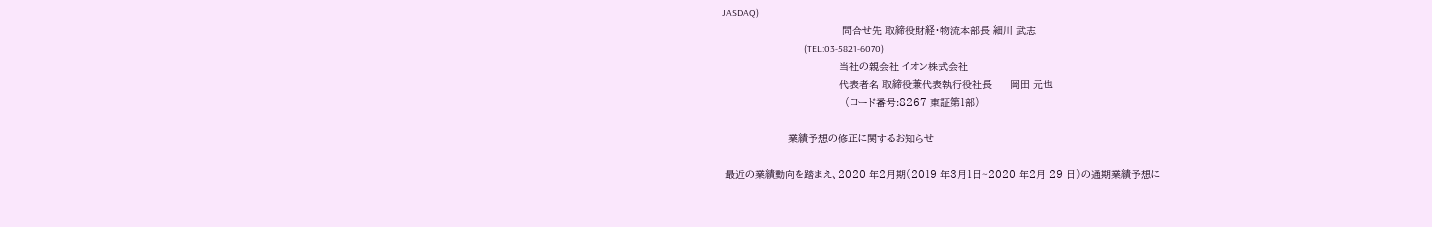JASDAQ)
                                        問合せ先 取締役財経・物流本部長 細川 武志
                                         (TEL:03-5821-6070)
                                       当社の親会社 イオン株式会社
                                       代表者名 取締役兼代表執行役社長      岡田 元也
                                         (コード番号:8267 東証第1部)

                      業績予想の修正に関するお知らせ

 最近の業績動向を踏まえ、2020 年2月期(2019 年3月1日~2020 年2月 29 日)の通期業績予想に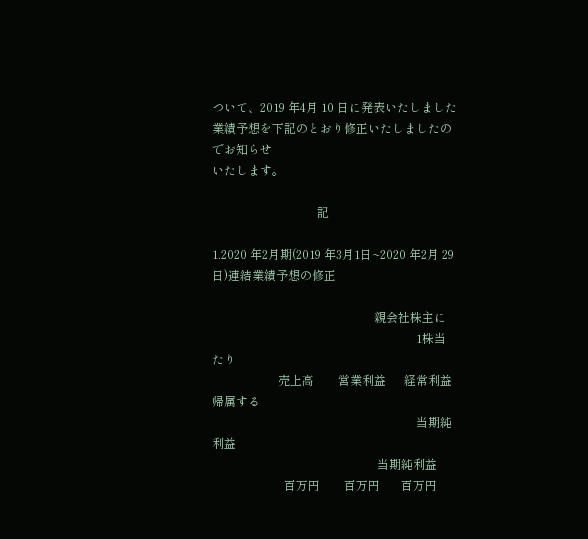ついて、2019 年4月 10 日に発表いたしました業績予想を下記のとおり修正いたしましたのでお知らせ
いたします。

                                   記

1.2020 年2月期(2019 年3月1日~2020 年2月 29 日)連結業績予想の修正

                                                      親会社株主に
                                                                    1株当たり
                      売上高        営業利益      経常利益         帰属する
                                                                    当期純利益
                                                       当期純利益
                        百万円        百万円       百万円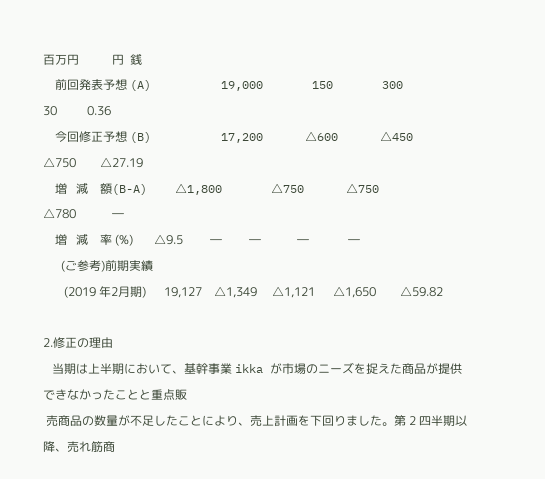百万円           円  銭
    前回発表予想 (A)          19,000       150       300           30          0.36
    今回修正予想 (B)          17,200      △600      △450         △750        △27.19
    増   減    額(B-A)    △1,800       △750      △750         △780            ―
    増   減    率 (%)       △9.5         ―         ―            ―             ―
      (ご参考)前期実績
       (2019 年2月期)      19,127    △1,349     △1,121      △1,650        △59.82

2.修正の理由
   当期は上半期において、基幹事業 ikka が市場のニーズを捉えた商品が提供できなかったことと重点販
 売商品の数量が不足したことにより、売上計画を下回りました。第 2 四半期以降、売れ筋商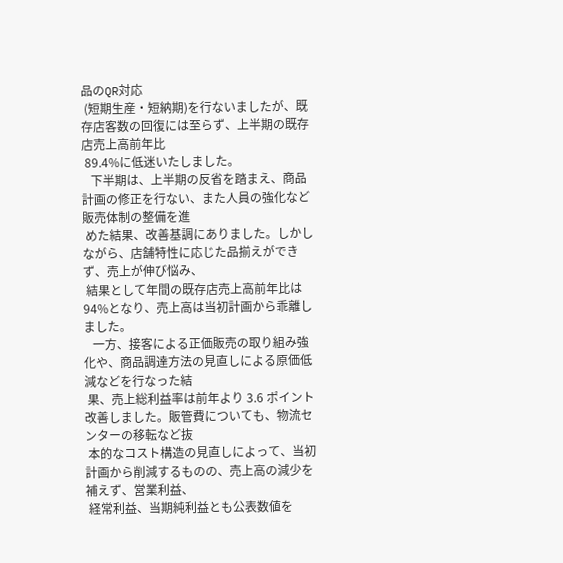品のQR対応
 (短期生産・短納期)を行ないましたが、既存店客数の回復には至らず、上半期の既存店売上高前年比
 89.4%に低迷いたしました。
   下半期は、上半期の反省を踏まえ、商品計画の修正を行ない、また人員の強化など販売体制の整備を進
 めた結果、改善基調にありました。しかしながら、店舗特性に応じた品揃えができず、売上が伸び悩み、
 結果として年間の既存店売上高前年比は 94%となり、売上高は当初計画から乖離しました。
   一方、接客による正価販売の取り組み強化や、商品調達方法の見直しによる原価低減などを行なった結
 果、売上総利益率は前年より 3.6 ポイント改善しました。販管費についても、物流センターの移転など抜
 本的なコスト構造の見直しによって、当初計画から削減するものの、売上高の減少を補えず、営業利益、
 経常利益、当期純利益とも公表数値を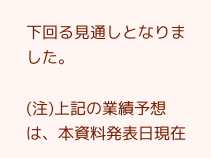下回る見通しとなりました。

(注)上記の業績予想は、本資料発表日現在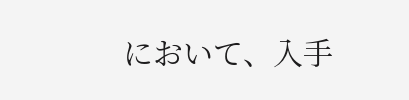において、入手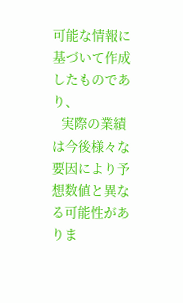可能な情報に基づいて作成したものであり、
   実際の業績は今後様々な要因により予想数値と異なる可能性がありま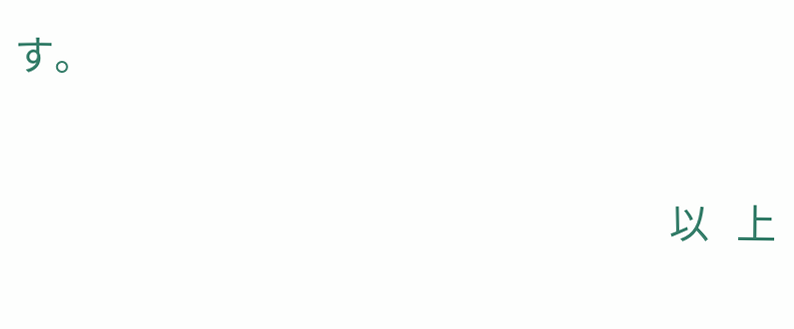す。

                                                                         以   上